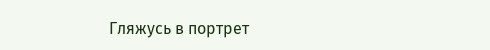Гляжусь в портрет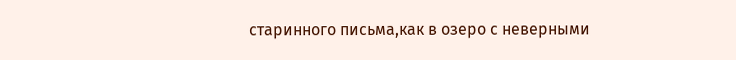старинного письма,как в озеро с неверными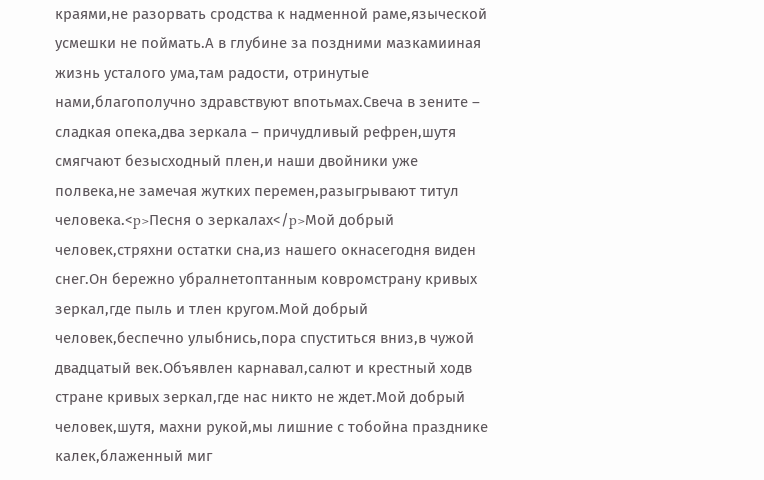краями,не разорвать сродства к надменной раме,языческой усмешки не поймать.А в глубине за поздними мазкамииная жизнь усталого ума,там радости, отринутые нами,благополучно здравствуют впотьмах.Свеча в зените – сладкая опека,два зеркала – причудливый рефрен,шутя смягчают безысходный плен,и наши двойники уже полвека,не замечая жутких перемен,разыгрывают титул человека.<p>Песня о зеркалах</p>Мой добрый человек,стряхни остатки сна,из нашего окнасегодня виден снег.Он бережно убралнетоптанным ковромстрану кривых зеркал,где пыль и тлен кругом.Мой добрый человек,беспечно улыбнись,пора спуститься вниз,в чужой двадцатый век.Объявлен карнавал,салют и крестный ходв стране кривых зеркал,где нас никто не ждет.Мой добрый человек,шутя, махни рукой,мы лишние с тобойна празднике калек,блаженный миг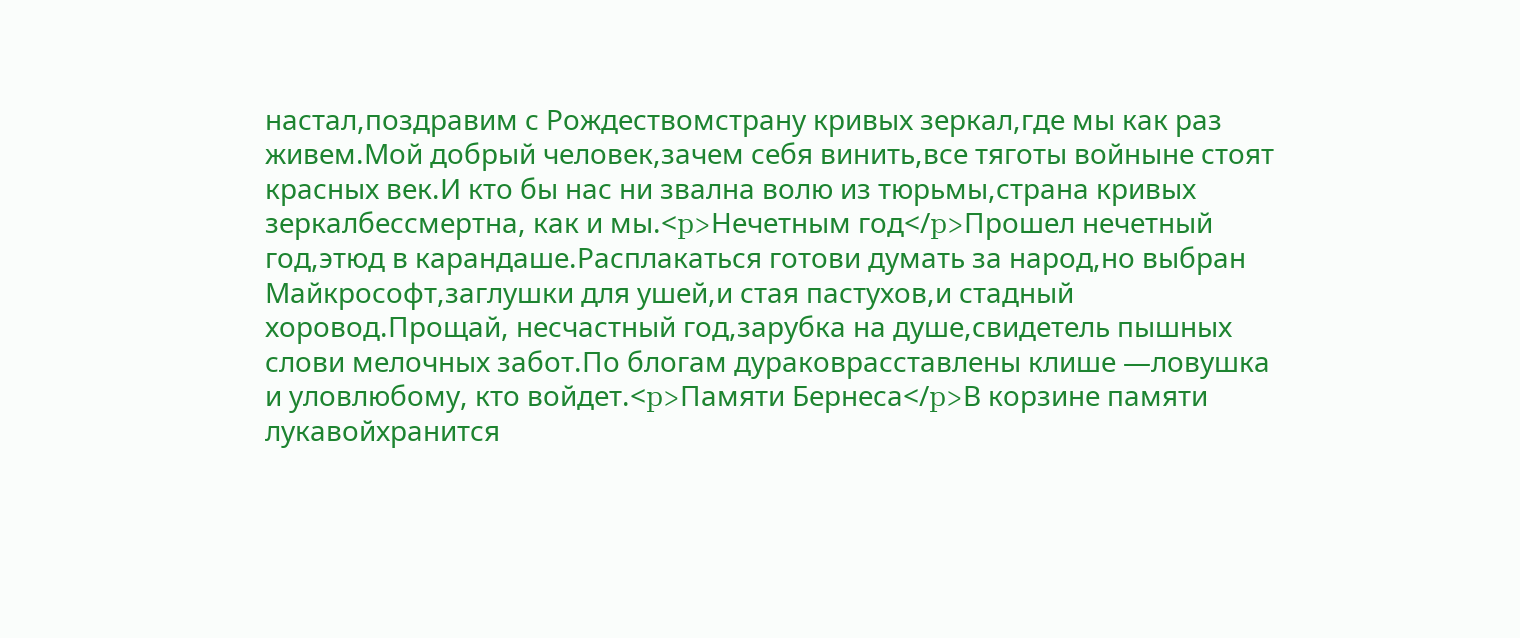настал,поздравим с Рождествомстрану кривых зеркал,где мы как раз живем.Мой добрый человек,зачем себя винить,все тяготы войныне стоят красных век.И кто бы нас ни звална волю из тюрьмы,страна кривых зеркалбессмертна, как и мы.<p>Нечетным год</p>Прошел нечетный год,этюд в карандаше.Расплакаться готови думать за народ,но выбран Майкрософт,заглушки для ушей,и стая пастухов,и стадный хоровод.Прощай, несчастный год,зарубка на душе,свидетель пышных слови мелочных забот.По блогам дураковрасставлены клише —ловушка и уловлюбому, кто войдет.<p>Памяти Бернеса</p>В корзине памяти лукавойхранится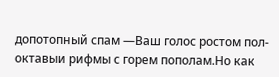допотопный спам —Ваш голос ростом пол-октавыи рифмы с горем пополам.Но как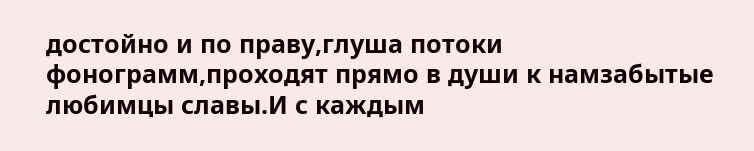достойно и по праву,глуша потоки фонограмм,проходят прямо в души к намзабытые любимцы славы.И с каждым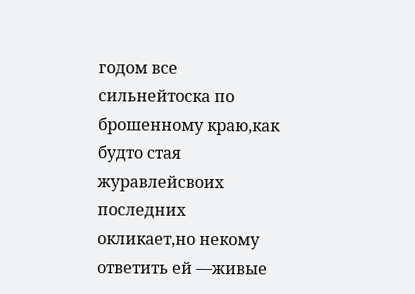годом все сильнейтоска по брошенному краю,как будто стая журавлейсвоих последних окликает,но некому ответить ей —живые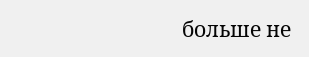больше не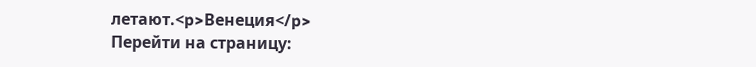летают.<p>Венеция</p>
Перейти на страницу: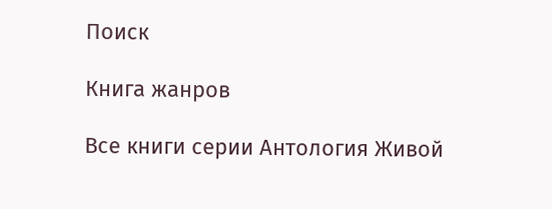Поиск

Книга жанров

Все книги серии Антология Живой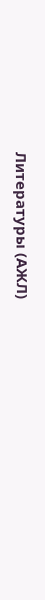Литературы (АЖЛ)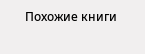Похожие книги